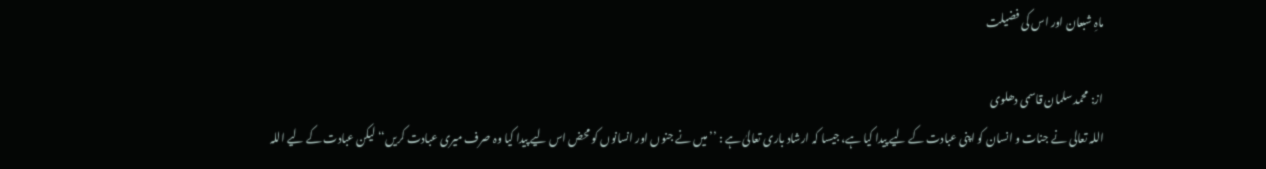ماہِ شبعان اور اس کی فضیلت

از: محمد سلمان قاسمی دھلوی
اللہ تعالی نے جنات و انسان کو اپنی عبادت کے لیے پیدا کیا ہے، جیسا کہ ارشاد باری تعالیٰ ہے : ’’میں نے جنوں اور انسانوں کو محض اس لیے پیدا کیا وہ صرف میری عبادت کریں‘‘ لیکن عبادت کے لیے اللہ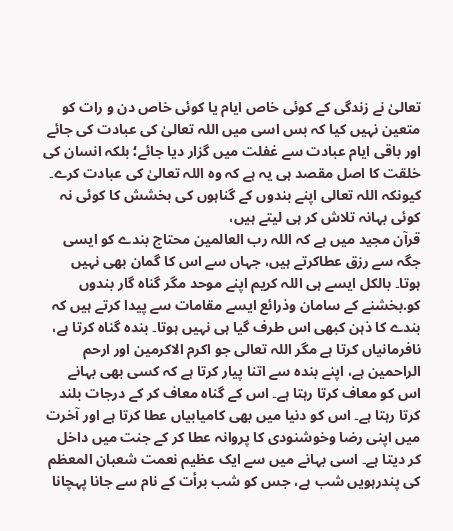تعالیٰ نے زندگی کے کوئی خاص ایام یا کوئی خاص دن و رات کو متعین نہیں کیا کہ بس اسی میں اللہ تعالیٰ کی عبادت کی جائے اور باقی ایام عبادت سے غفلت میں گزار دیا جائے؛ بلکہ انسان کی خلقت کا اصل مقصد ہی یہ ہے کہ وہ اللہ تعالیٰ کی عبادت کرے۔ کیونکہ اللہ تعالی اپنے بندوں کے گناہوں کی بخشش کا کوئی نہ کوئی بہانہ تلاش کر ہی لیتے ہیں،
قرآن مجید میں ہے کہ اللہ رب العالمین محتاج بندے کو ایسی جگہ سے رزق عطاکرتے ہیں، جہاں سے اس کا گمان بھی نہیں ہوتا۔ بالکل ایسے ہی اللہ کریم اپنے موحد مگر گناہ گار بندوں کو.بخشنے کے سامان وذرائع ایسے مقامات سے پیدا کرتے ہیں کہ بندے کا ذہن کبھی اس طرف گیا ہی نہیں ہوتا۔ بندہ گناہ کرتا ہے، نافرمانیاں کرتا ہے مگر اللہ تعالی جو اکرم الاکرمین اور ارحم الراحمین ہے، اپنے بندہ سے اتنا پیار کرتا ہے کہ کسی بھی بہانے اس کو معاف کرتا رہتا ہے۔ اس کے گناہ معاف کر کے درجات بلند کرتا رہتا ہے۔ اس کو دنیا میں بھی کامیابیاں عطا کرتا ہے اور آخرت میں اپنی رضا وخوشنودی کا پروانہ عطا کر کے جنت میں داخل کر دیتا ہے۔ اسی بہانے میں سے ایک عظیم نعمت شعبان المعظم کی پندرہویں شب ہے، جس کو شب برأت کے نام سے جانا پہچانا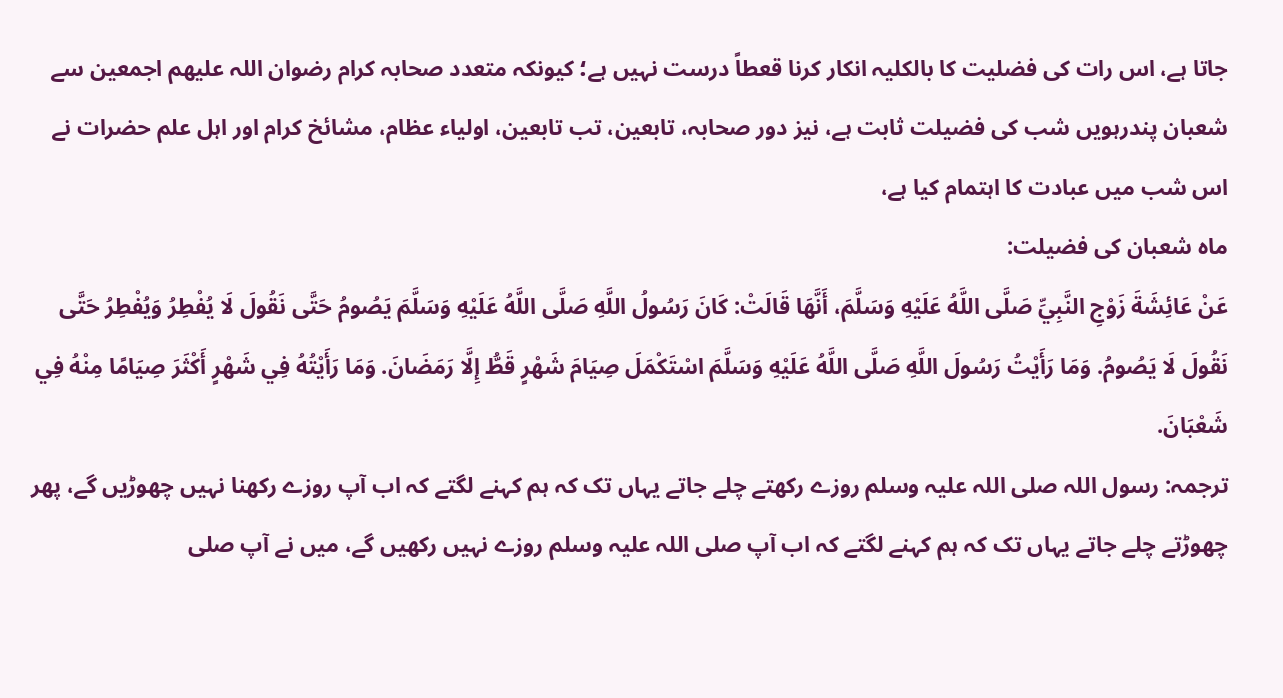جاتا ہے، اس رات کی فضلیت کا بالکلیہ انکار کرنا قعطاً درست نہیں ہے؛ کیونکہ متعدد صحابہ کرام رضوان اللہ علیھم اجمعین سے شعبان پندرہویں شب کی فضیلت ثابت ہے، نیز دور صحابہ، تابعین، تب تابعین، اولیاء عظام، مشائخ کرام اور اہل علم حضرات نے اس شب میں عبادت کا اہتمام کیا ہے،
ماہ شعبان کی فضیلت:
عَنْ عَائِشَةَ زَوْجِ النَّبِيِّ صَلَّى اللَّهُ عَلَيْهِ وَسَلَّمَ، أَنَّهَا قَالَتْ: كَانَ رَسُولُ اللَّهِ صَلَّى اللَّهُ عَلَيْهِ وَسَلَّمَ يَصُومُ حَتَّى نَقُولَ لَا يُفْطِرُ وَيُفْطِرُ حَتَّى نَقُولَ لَا يَصُومُ. وَمَا رَأَيْتُ رَسُولَ اللَّهِ صَلَّى اللَّهُ عَلَيْهِ وَسَلَّمَ اسْتَكْمَلَ صِيَامَ شَهْرٍ قَطُّ إِلَّا رَمَضَانَ. وَمَا رَأَيْتُهُ فِي شَهْرٍ أَكْثَرَ صِيَامًا مِنْهُ فِي شَعْبَانَ.
ترجمہ: رسول اللہ صلی اللہ علیہ وسلم روزے رکھتے چلے جاتے یہاں تک کہ ہم کہنے لگتے کہ اب آپ روزے رکھنا نہیں چھوڑیں گے، پھر چھوڑتے چلے جاتے یہاں تک کہ ہم کہنے لگتے کہ اب آپ صلی اللہ علیہ وسلم روزے نہیں رکھیں گے، میں نے آپ صلی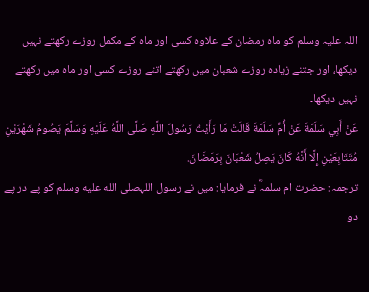اللہ علیہ وسلم کو ماہ رمضان کے علاوہ کسی اور ماہ کے مکمل روزے رکھتے نہیں دیکھا، اور جتنے زیادہ روزے شعبان میں رکھتے اتنے روزے کسی اور ماہ میں رکھتے نہیں دیکھا۔
عَنْ أَبِي سَلَمَةَ عَنْ أُمِّ سَلَمَةَ قَالَتْ مَا رَأَيْتُ رَسُولَ اللَّهِ صَلَّى اللَّهُ عَلَيْهِ وَسَلَّمَ يَصُومُ شَهْرَيْنِ مُتَتَابِعَيْنِ إِلَّا أَنَّهُ كَانَ يَصِلُ شَعْبَانَ بِرَمَضَانَ.
ترجمہ: حضرت ام سلمہؓ نے فرمایا: میں نے رسول اللہصلى الله عليه وسلم کو پے در پے دو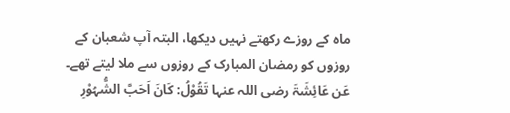ماہ کے روزے رکھتے نہیں دیکھا، البتہ آپ شعبان کے روزوں کو رمضان المبارک کے روزوں سے ملا لیتے تھے۔
عَن عَائِشَۃَ رضی اللہ عنہا تَقُوْلُ: کَانَ اَحَبَّ الشُّہُوْرِ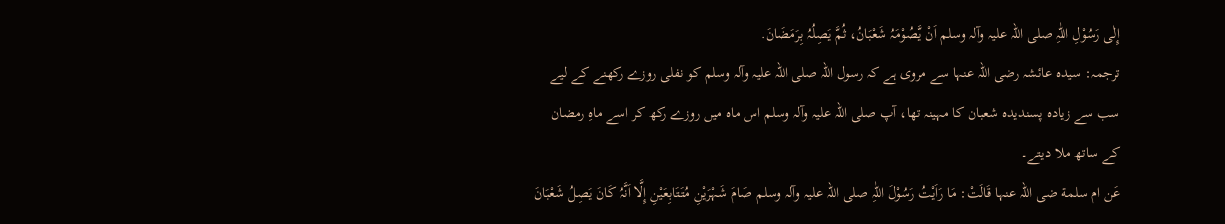إِلٰی رَسُوْلِ اللّٰہِ صلی اللہ علیہ وآلہ وسلم اَنْ یَّصُوْمَہُ شَعْبَانُ، ثُمَّ یَصِلُہُ بِرَمَضَانَ.
ترجمہ: سیدہ عائشہ رضی اللہ عنہا سے مروی ہے کہ رسول اللہ صلی اللہ علیہ وآلہ وسلم کو نفلی روزے رکھنے کے لیے سب سے زیادہ پسندیدہ شعبان کا مہینہ تھا، آپ صلی اللہ علیہ وآلہ وسلم اس ماہ میں روزے رکھ کر اسے ماہِ رمضان کے ساتھ ملا دیتے۔
عَن ام سلمة ضی اللہ عنہا قَالَتْ: مَا رَاَیْتُ رَسُوْلَ اللّٰہِ صلی اللہ علیہ وآلہ وسلم صَامَ شَہْرَیْنِ مُتَتَابِعَیْنِ إِلَّا اَنَّہُ کَانَ یَصِلُ شَعْبَانَ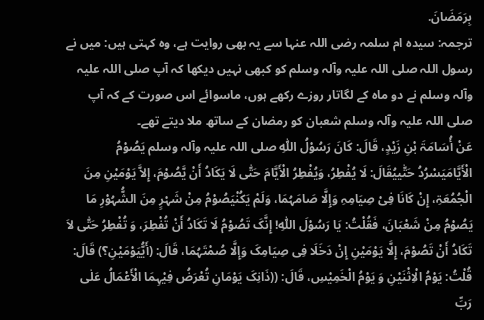بِرَمَضَانَ.
ترجمہ: سیدہ ام سلمہ رضی اللہ عنہا سے یہ بھی روایت ہے، وہ کہتی ہیں: میں نے رسول اللہ صلی اللہ علیہ وآلہ وسلم کو کبھی نہیں دیکھا کہ آپ صلی اللہ علیہ وآلہ وسلم نے دو ماہ کے لگاتار روزے رکھے ہوں، ماسوائے اس صورت کے کہ آپ صلی اللہ علیہ وآلہ وسلم شعبان کو رمضان کے ساتھ ملا دیتے تھے۔
عَنْ أُسَامَۃَ بْنِ زَیْدٍ، قَالَ: کَانَ رَسُوْلُ اللّٰہِ صلی اللہ علیہ وآلہ وسلم یَصُوْمُ الْأَیَّامَیَسْرُدُ حَتّٰییُقَالَ: لَا یُفْطِرُ، وَیُفْطِرُ الْأَیَّامَ حَتّٰی لَا یَکَادُ أَنْ یَّصُوْمَ، إِلاَّ یَوْمَیْنِ مِنَ الْجُمُعَۃِ، إِنْ کَانَا فِیْ صِیَامِہِ وَإِلَّا صَامَہُمَا، وَلَمْ یَکُنْیَصُوْمُ مِنْ شَہْرٍ مِنَ الشُّہُوْرِ مَا یَصُوْمُ مِنْ شَعْبَانَ، فَقُلْتُ: یَا رَسُوْلَ اللّٰہِ! إِنَّکَ تَصُوْمُ لَا تَکَادُ أَنْ تُفْطِرَ، وَ تُفْطِرُ حَتّٰی لاَ تَکَادُ أَنْ تَصُوْمَ، إِلَّا یَوْمَیْنِ إِنْ دَخَلَا فِی صِیَامِکَ وَإِلَّا صُمْتَہُمَا، قَالَ: (أَیُّیَوْمَیْنِ؟) قَالَ: قُلْتُ: یَوْمُ الْاِثْنَیْنِ وَ یَوْمُ الْخَمِیْسِ، قَالَ: ((ذَانِکَ یَوْمَانِ تُعْرَضُ فِیْہِمَا الْأَعْمَالُ عَلٰی رَبِّ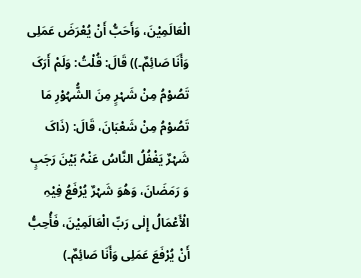الْعَالَمِیْنَ، وَأَحَبُّ أَنْ یُعْرَضَ عَمَلِی وَأَنَا صَائِمٌ۔)) قَالَ: قُلْتُ: وَلَمْ أَرَکَ تَصُوْمُ مِنْ شَہْرٍ مِنَ الشُّہُوْرِ مَا تَصُوْمُ مِنْ شَعْبَانَ، قَالَ: (ذَاکَ شَہْرٌ یَغْفُلُ النَّاسُ عَنْہُ بَیْنَ رَجَبٍ وَ رَمَضَانَ، وَھُوَ شَہْرٌ یُرْفَعُ فِیْہِ الْأَعْمَالُ إِلٰی رَبِّ الْعَالَمِیْنَ، فَأُحِبُّ أَنْ یُرْفَعَ عَمَلِی وَأَنَا صَائِمٌ۔)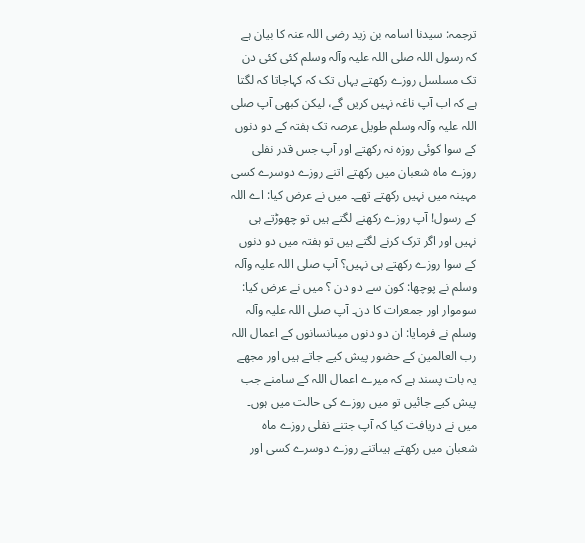ترجمہ: سیدنا اسامہ بن زید رضی اللہ عنہ کا بیان ہے کہ رسول اللہ صلی اللہ علیہ وآلہ وسلم کئی کئی دن تک مسلسل روزے رکھتے یہاں تک کہ کہاجاتا کہ لگتا ہے کہ اب آپ ناغہ نہیں کریں گے، لیکن کبھی آپ صلی اللہ علیہ وآلہ وسلم طویل عرصہ تک ہفتہ کے دو دنوں کے سوا کوئی روزہ نہ رکھتے اور آپ جس قدر نفلی روزے ماہ شعبان میں رکھتے اتنے روزے دوسرے کسی مہینہ میں نہیں رکھتے تھے۔ میں نے عرض کیا: اے اللہ کے رسول! آپ روزے رکھنے لگتے ہیں تو چھوڑتے ہی نہیں اور اگر ترک کرنے لگتے ہیں تو ہفتہ میں دو دنوں کے سوا روزے رکھتے ہی نہیں؟ آپ صلی اللہ علیہ وآلہ وسلم نے پوچھا: کون سے دو دن ؟ میں نے عرض کیا: سوموار اور جمعرات کا دن۔ آپ صلی اللہ علیہ وآلہ وسلم نے فرمایا: ان دو دنوں میںانسانوں کے اعمال اللہ رب العالمین کے حضور پیش کیے جاتے ہیں اور مجھے یہ بات پسند ہے کہ میرے اعمال اللہ کے سامنے جب پیش کیے جائیں تو میں روزے کی حالت میں ہوں۔ میں نے دریافت کیا کہ آپ جتنے نفلی روزے ماہ شعبان میں رکھتے ہیںاتنے روزے دوسرے کسی اور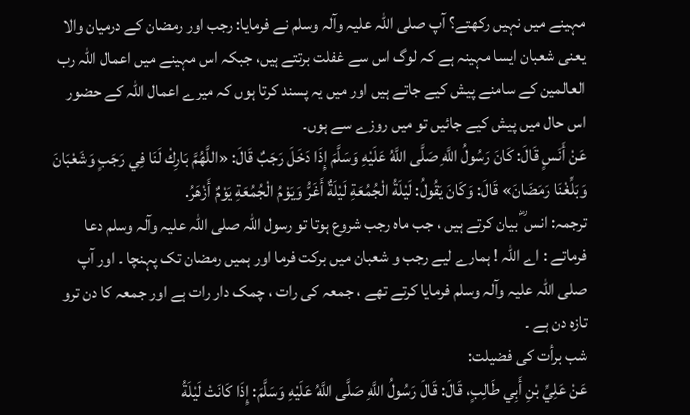مہینے میں نہیں رکھتے؟ آپ صلی اللہ علیہ وآلہ وسلم نے فرمایا: رجب اور رمضان کے درمیان والا یعنی شعبان ایسا مہینہ ہے کہ لوگ اس سے غفلت برتتے ہیں، جبکہ اس مہینے میں اعمال اللہ رب العالمین کے سامنے پیش کیے جاتے ہیں اور میں یہ پسند کرتا ہوں کہ میرے اعمال اللہ کے حضور اس حال میں پیش کیے جائیں تو میں روزے سے ہوں۔
عَنْ أَنَسٍ قَالَ: كَانَ رَسُولُ اللَّهِ صَلَّى اللَّهُ عَلَيْهِ وَسَلَّمَ إِذَا دَخَلَ رَجَبٌ قَالَ: «اللَّهُمَّ بَارِكْ لَنَا فِي رَجَبٍ وَشَعْبَانَ وَبَلِّغْنَا رَمَضَانَ» قَالَ: وَكَانَ يَقُولُ: لَيْلَةُ الْجُمُعَةِ لَيْلَةٌ أَغَرُّ وَيَوْمُ الْجُمُعَةِ يَوْمٌ أَزْهَرُ.
ترجمہ: انس ؓ بیان کرتے ہیں ، جب ماہ رجب شروع ہوتا تو رسول اللہ صلی اللہ علیہ وآلہ وسلم دعا فرماتے : اے اللہ ! ہمارے لیے رجب و شعبان میں برکت فرما اور ہمیں رمضان تک پہنچا ۔ اور آپ صلی اللہ علیہ وآلہ وسلم فرمایا کرتے تھے ، جمعہ کی رات ، چمک دار رات ہے اور جمعہ کا دن ترو تازہ دن ہے ۔
شب برأت کی فضیلت:
عَنْ عَلِيِّ بْنِ أَبِي طَالِبٍ، قَالَ: قَالَ رَسُولُ اللَّهِ صَلَّى اللَّهُ عَلَيْهِ وَسَلَّمَ: إِذَا كَانَتْ لَيْلَةُ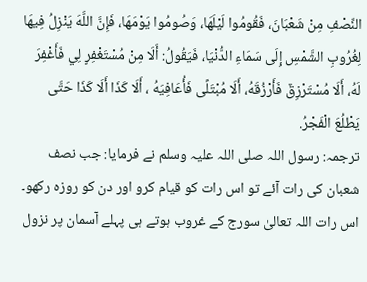النِّصْفِ مِنْ شَعْبَانَ، فَقُومُوا لَيْلَهَا، وَصُومُوا يَوْمَهَا، فَإِنَّ اللَّهَ يَنْزِلُ فِيهَا لِغُرُوبِ الشَّمْسِ إِلَى سَمَاءِ الدُّنْيَا، فَيَقُولُ: أَلَا مِنْ مُسْتَغْفِرٍ لِي فَأَغْفِرَ لَهُ، أَلَا مُسْتَرْزِقٌ فَأَرْزُقَهُ، أَلَا مُبْتَلًى فَأُعَافِيَهُ ، أَلَا كَذَا أَلَا كَذَا حَتَّى يَطْلُعَ الْفَجْرُ.
ترجمہ: رسول اللہ صلی اللہ علیہ وسلم نے فرمایا: جب نصف شعبان کی رات آئے تو اس رات کو قیام کرو اور دن کو روزہ رکھو۔ اس رات اللہ تعالیٰ سورج کے غروب ہوتے ہی پہلے آسمان پر نزول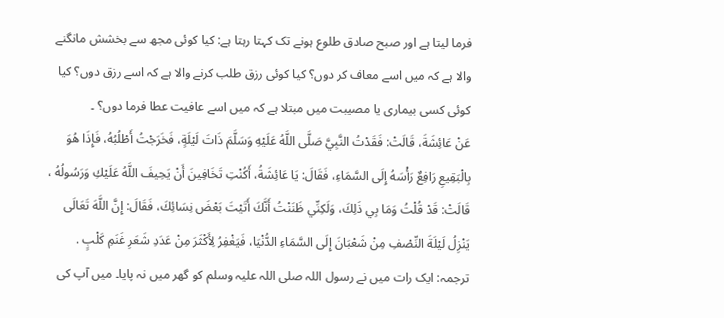فرما لیتا ہے اور صبح صادق طلوع ہونے تک کہتا رہتا ہے: کیا کوئی مجھ سے بخشش مانگنے والا ہے کہ میں اسے معاف کر دوں؟ کیا کوئی رزق طلب کرنے والا ہے کہ اسے رزق دوں؟ کیا کوئی کسی بیماری یا مصیبت میں مبتلا ہے کہ میں اسے عافیت عطا فرما دوں؟ ۔
عَنْ عَائِشَةَ، قَالَتْ: فَقَدْتُ النَّبِيَّ صَلَّى اللَّهُ عَلَيْهِ وَسَلَّمَ ذَاتَ لَيْلَةٍ، فَخَرَجْتُ أَطْلُبُهُ، فَإِذَا هُوَ بِالْبَقِيعِ رَافِعٌ رَأْسَهُ إِلَى السَّمَاءِ، فَقَالَ: يَا عَائِشَةُ، أَكُنْتِ تَخَافِينَ أَنْ يَحِيفَ اللَّهُ عَلَيْكِ وَرَسُولُهُ ، قَالَتْ: قَدْ قُلْتُ وَمَا بِي ذَلِكَ، وَلَكِنِّي ظَنَنْتُ أَنَّكَ أَتَيْتَ بَعْضَ نِسَائِكَ، فَقَالَ: إِنَّ اللَّهَ تَعَالَى يَنْزِلُ لَيْلَةَ النِّصْفِ مِنْ شَعْبَانَ إِلَى السَّمَاءِ الدُّنْيَا، فَيَغْفِرُ لِأَكْثَرَ مِنْ عَدَدِ شَعَرِ غَنَمِ كَلْبٍ .
ترجمہ: ایک رات میں نے رسول اللہ صلی اللہ علیہ وسلم کو گھر میں نہ پایا۔ میں آپ کی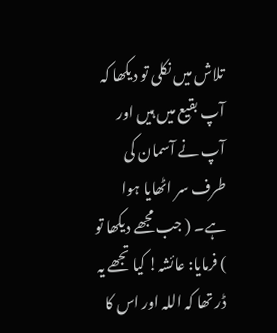تلاش میں نکلی تو دیکھا کہ آپ بقیع میں ہیں اور آپ نے آسمان کی طرف سر اٹھایا ہوا ہے۔ ( جب مجھے دیکھا تو ) فرمایا: عائشہ! کیا تجھے یہ ڈر تھا کہ اللہ اور اس کا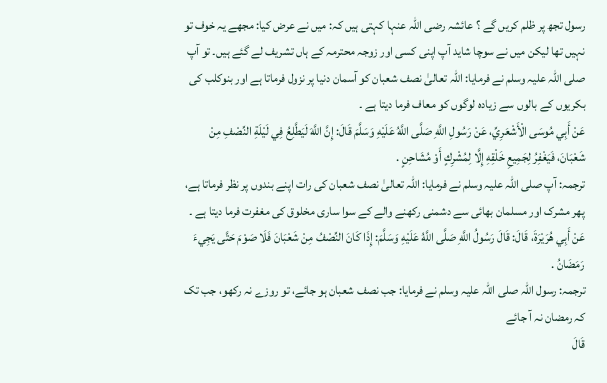رسول تجھ پر ظلم کریں گے ؟ عائشہ رضی اللہ عنہا کہتی ہیں کہ: میں نے عرض کیا: مجھے یہ خوف تو نہیں تھا لیکن میں نے سوچا شاید آپ اپنی کسی اور زوجہ محترمہ کے ہاں تشریف لے گئے ہیں۔ تو آپ صلی اللہ علیہ وسلم نے فرمایا: اللہ تعالیٰ نصف شعبان کو آسمان دنیا پر نزول فرماتا ہے اور بنوکلب کی بکریوں کے بالوں سے زیادہ لوگوں کو معاف فرما دیتا ہے ۔
عَنْ أَبِي مُوسَى الْأَشْعَرِيِّ، عَنْ رَسُولِ اللَّهِ صَلَّى اللَّهُ عَلَيْهِ وَسَلَّمَ قَالَ: إِنَّ اللَّهَ لَيَطَّلِعُ فِي لَيْلَةِ النِّصْفِ مِنْ شَعْبَانَ، فَيَغْفِرُ لِجَمِيعِ خَلْقِهِ إِلَّا لِمُشْرِكٍ أَوْ مُشَاحِنٍ .
ترجمہ: آپ صلی اللہ علیہ وسلم نے فرمایا: اللہ تعالیٰ نصف شعبان کی رات اپنے بندوں پر نظر فرماتا ہے، پھر مشرک اور مسلمان بھائی سے دشمنی رکھنے والے کے سوا ساری مخلوق کی مغفرت فرما دیتا ہے ۔
عَنْ أَبِي هُرَيْرَةَ، قَالَ: قَالَ رَسُولُ اللَّهِ صَلَّى اللَّهُ عَلَيْهِ وَسَلَّمَ: إِذَا كَانَ النِّصْفُ مِنْ شَعْبَانَ فَلَا صَوْمَ حَتَّى يَجِيءَ رَمَضَانُ .
ترجمہ: رسول اللہ صلی اللہ علیہ وسلم نے فرمایا: جب نصف شعبان ہو جائے، تو روزے نہ رکھو، جب تک کہ رمضان نہ آ جائے
قَالَ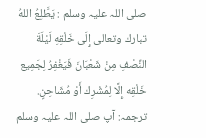صلی اللہ علیہ وسلم : يَطَّلِعُ اللهُ تبارك وتعالى إِلَى خَلْقِهِ لَيْلَةَ النِّصْفِ مِنْ شَعْبَانَ فَيَغْفِرُ لِجَمِيع خَلْقِه إِلَّا لِمُشْرِك أَوْ مُشَاحِنٍ.
ترجمہ: آپ صلی اللہ علیہ وسلم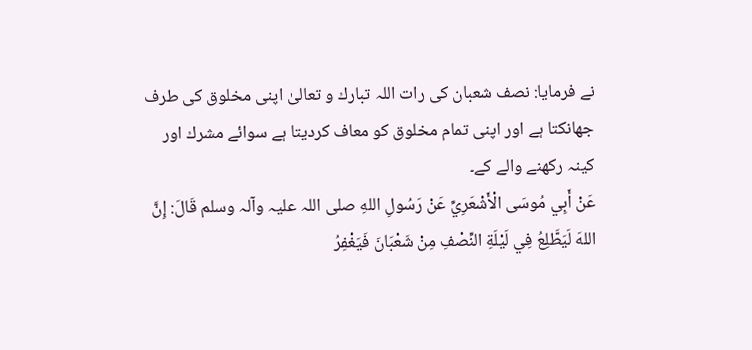نے فرمایا: نصف شعبان كی رات اللہ تبارك و تعالیٰ اپنی مخلوق كی طرف جھانكتا ہے اور اپنی تمام مخلوق كو معاف كردیتا ہے سوائے مشرك اور كینہ ركھنے والے كے۔
عَنْ أَبِي مُوسَى الْأَشْعَرِيِّ عَنْ رَسُولِ اللهِ صلی اللہ علیہ وآلہ وسلم قَالَ: إِنَّ اللهَ لَيَطَّلِعُ فِي لَيْلَةِ النِّصْفِ مِنْ شَعْبَانَ فَيَغْفِرُ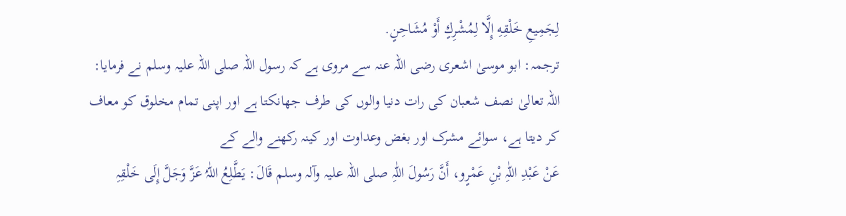لِجَمِيعِ خَلْقِهِ إِلَّا لِمُشْرِكٍ أَوْ مُشَاحِنٍ.
ترجمہ: ابو موسیٰ اشعری رضی اللہ عنہ سے مروی ہے کہ رسول اللہ صلی اللہ علیہ وسلم نے فرمایا: اللہ تعالیٰ نصف شعبان کی رات دنیا والوں کی طرف جھانکتا ہے اور اپنی تمام مخلوق کو معاف کر دیتا ہے، سوائے مشرک اور بغض وعداوت اور کینہ رکھنے والے کے
عَنْ عَبْدِ اللّٰہِ بْنِ عَمْرٍو، أَنَّ رَسُولَ اللّٰہِ صلی اللہ علیہ وآلہ وسلم قَالَ: یَطَّلِعُ اللّٰہُ عَزَّ وَجَلَّ إِلَی خَلْقِہِ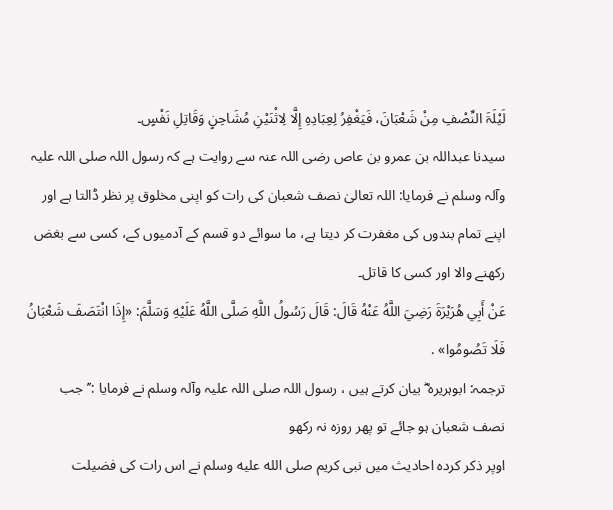لَیْلَۃَ النِّصْفِ مِنْ شَعْبَانَ، فَیَغْفِرُ لِعِبَادِہِ إِلَّا لِاثْنَیْنِ مُشَاحِنٍ وَقَاتِلِ نَفْسٍ۔
سیدنا عبداللہ بن عمرو بن عاص رضی اللہ عنہ سے روایت ہے کہ رسول اللہ صلی اللہ علیہ وآلہ وسلم نے فرمایا: اللہ تعالیٰ نصف شعبان کی رات کو اپنی مخلوق پر نظر ڈالتا ہے اور اپنے تمام بندوں کی مغفرت کر دیتا ہے، ما سوائے دو قسم کے آدمیوں کے، کسی سے بغض رکھنے والا اور کسی کا قاتل۔
عَنْ أَبِي هُرَيْرَةَ رَضِيَ اللَّهُ عَنْهُ قَالَ: قَالَ رَسُولُ اللَّهِ صَلَّى اللَّهُ عَلَيْهِ وَسَلَّمَ: «إِذَا انْتَصَفَ شَعْبَانُ فَلَا تَصُومُوا» .
ترجمہ: ابوہریرہ ؓ بیان کرتے ہیں ، رسول اللہ صلی اللہ علیہ وآلہ وسلم نے فرمایا :’’ جب نصف شعبان ہو جائے تو پھر روزہ نہ رکھو
اوپر ذکر کردہ احادیث میں نبی کریم صلى الله عليه وسلم نے اس رات کی فضیلت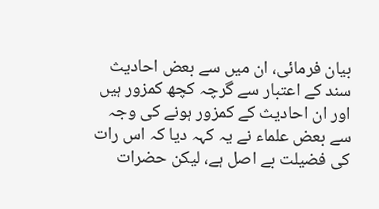بیان فرمائی، ان میں سے بعض احادیث سند کے اعتبار سے گرچہ کچھ کمزور ہیں اور ان احادیث کے کمزور ہونے کی وجہ سے بعض علماء نے یہ کہہ دیا کہ اس رات کی فضیلت بے اصل ہے، لیکن حضرات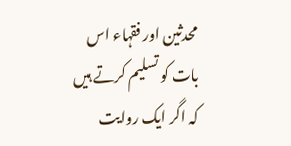محدثین اور فقہاء اس بات کو تسلیم کرتے ہیں کہ اگر ایک روایت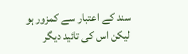سند کے اعتبار سے کمزور ہو لیکن اس کی تائید دیگر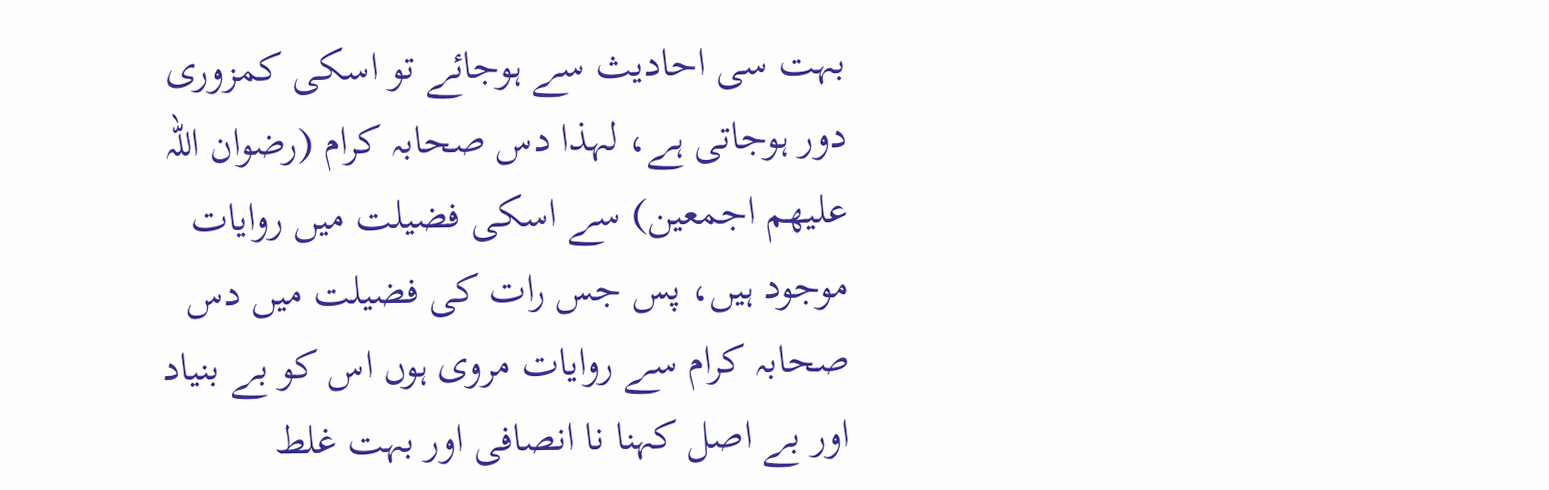بہت سی احادیث سے ہوجائے تو اسکی کمزوری دور ہوجاتی ہے، لہذا دس صحابہ کرام (رضوان اللہ علیھم اجمعین) سے اسکی فضیلت میں روایات موجود ہیں، پس جس رات کی فضیلت میں دس صحابہ کرام سے روایات مروی ہوں اس کو بے بنیاد اور بے اصل کہنا نا انصافی اور بہت غلط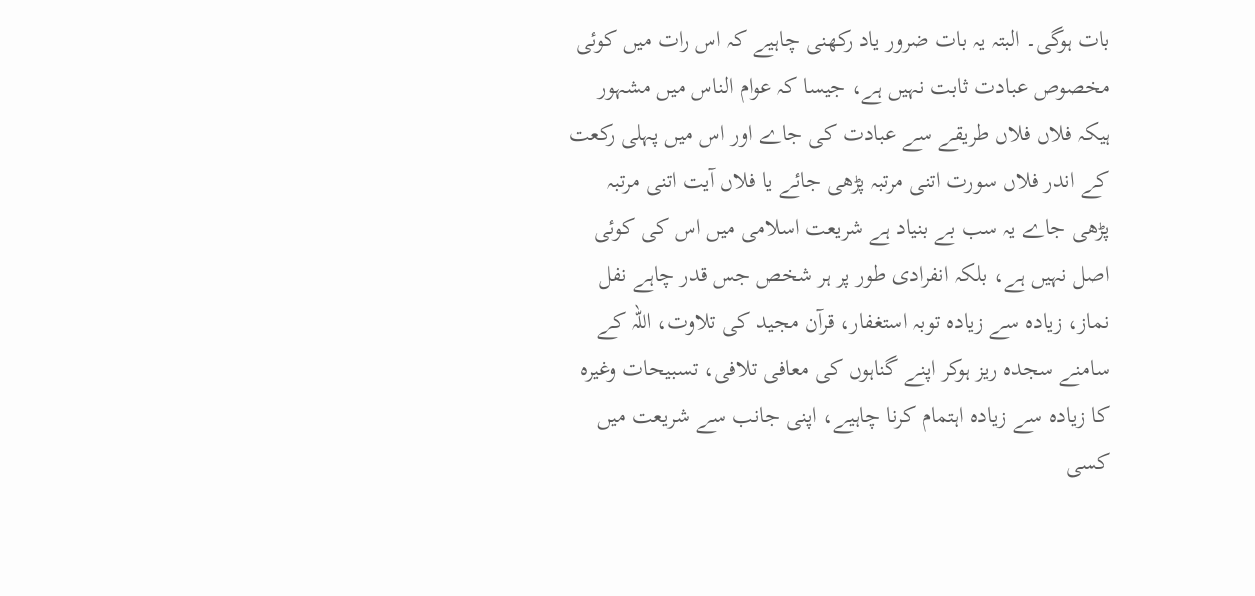بات ہوگی۔ البتہ یہ بات ضرور یاد رکھنی چاہیے کہ اس رات میں کوئی مخصوص عبادت ثابت نہیں ہے، جیسا کہ عوام الناس میں مشہور ہیکہ فلاں فلاں طریقے سے عبادت کی جاے اور اس میں پہلی رکعت کے اندر فلاں سورت اتنی مرتبہ پڑھی جائے یا فلاں آیت اتنی مرتبہ پڑھی جاے یہ سب بے بنیاد ہے شریعت اسلامی میں اس کی کوئی اصل نہیں ہے، بلکہ انفرادی طور پر ہر شخص جس قدر چاہے نفل نماز، زیادہ سے زیادہ توبہ استغفار، قرآن مجید کی تلاوت، اللہ کے سامنے سجدہ ریز ہوکر اپنے گناہوں کی معافی تلافی، تسبیحات وغیرہ کا زیادہ سے زیادہ اہتمام کرنا چاہیے، اپنی جانب سے شریعت میں کسی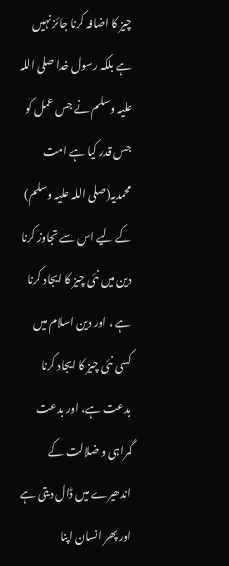چیز کا اضافہ کرنا جائز نہیں ہے بلکہ رسول خدا صلی اللہ علیہ وسلم نے جس عمل کو جس قدر کیا ہے امت محمدیہ(صلی اللہ علیہ وسلم) کے لیے اس سے تجاوز کرنا دین میں نئی چیز کا ایجاد کرنا ہے ، اور دین اسلام میں کسی نئی چیز کا ایجاد کرنا بدعت ہے، اور بدعت گمراہی و ضلالت کے اندھیرے میں ڈال دیتی ہے اور پھر انسان اپنا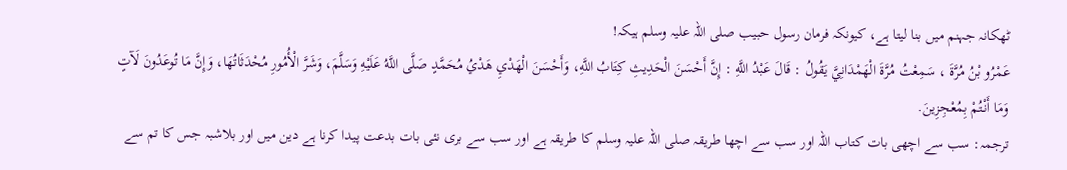ٹھکانہ جہنم میں بنا لیتا ہے، کیونکہ فرمان رسول حبیب صلی اللہ علیہ وسلم ہیکہ!
عَمْرُو بْنُ مُرَّةَ ، سَمِعْتُ مُرَّةَ الْهَمْدَانِيَّ يَقُولُ : قَالَ عَبْدُ اللَّهِ : إِنَّ أَحْسَنَ الْحَدِيثِ كِتَابُ اللَّهِ، وَأَحْسَنَ الْهَدْيِ هَدْيُ مُحَمَّدٍ صَلَّى اللَّهُ عَلَيْهِ وَسَلَّمَ، وَشَرَّ الْأُمُورِ مُحْدَثَاتُهَا، وَإِنَّ مَا تُوعَدُونَ لَآتٍ وَمَا أَنْتُمْ بِمُعْجِزِينَ.
ترجمہ: سب سے اچھی بات کتاب اللہ اور سب سے اچھا طریقہ صلی اللہ علیہ وسلم کا طریقہ ہے اور سب سے بری نئی بات بدعت پیدا کرنا ہے دین میں اور بلاشبہ جس کا تم سے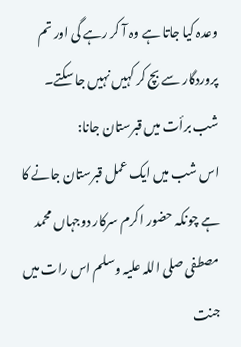وعدہ کیا جاتا ہے وہ آ کر رہے گی اور تم پروردگار سے بچ کر کہیں نہیں جا سکتے۔
شب برأت میں قبرستان جانا:
اس شب میں ایک عمل قبرستان جانے کا ہے چونکہ حضور اکرم سرکار دوجہاں محمد مصطفی صلی اللہ علیہ وسلم اس رات میں جنت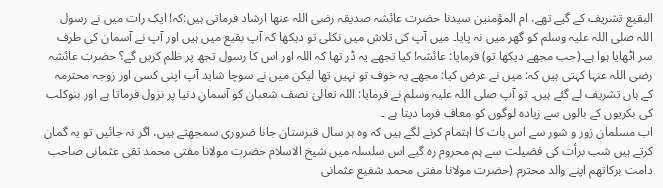البقیع تشریف کے گیے تھے، ام المؤمنین سیدنا حضرت عائشہ صدیقہ رضی اللہ عنھا ارشاد فرماتی ہیں:کہ! ایک رات میں نے رسول اللہ صلی اللہ علیہ وسلم کو گھر میں نہ پایا۔ میں آپ کی تلاش میں نکلی تو دیکھا کہ آپ بقیع میں ہیں اور آپ نے آسمان کی طرف سر اٹھایا ہوا ہے۔(جب مجھے دیکھا تو) فرمایا: عائشہ! کیا تجھے یہ ڈر تھا کہ اللہ اور اس کا رسول تجھ پر ظلم کریں گے؟ حضرت عائشہ رضی اللہ عنہا کہتی ہیں کہ: میں نے عرض کیا: مجھے یہ خوف تو نہیں تھا لیکن میں نے سوچا شاید آپ اپنی کسی اور زوجہ محترمہ کے ہاں تشریف لے گئے ہیں۔ تو آپ صلی اللہ علیہ وسلم نے فرمایا: اللہ تعالیٰ نصف شعبان کو آسمانِ دنیا پر نزول فرماتا ہے اور بنوکلب کی بکریوں کے بالوں سے زیادہ لوگوں کو معاف فرما دیتا ہے ۔
اب مسلمان زور و شور سے اس بات کا اہتمام کرنے لگے ہیں کہ وہ ہر سال قبرستان جانا ضروری سمجھتے ہیں، اگر نہ جائیں تو یہ گمان کرتے ہیں شب برأت کی فضیلت سے ہم محروم رہ گیے اس سلسلہ میں شیخ الاسلام حضرت مولانا مفتی محمد تقی عثمانی صاحب دامت برکاتھم اپنے والد محترم (حضرت مولانا مفتی محمد شفیع عثمانی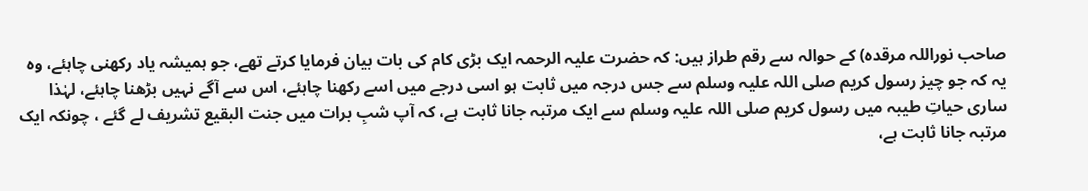صاحب نوراللہ مرقدہ) کے حوالہ سے رقم طراز ہیں: کہ حضرت علیہ الرحمہ ایک بڑی کام کی بات بیان فرمایا کرتے تھے، جو ہمیشہ یاد رکھنی چاہئے، وہ یہ کہ جو چیز رسول کریم صلی اللہ علیہ وسلم سے جس درجہ میں ثابت ہو اسی درجے میں اسے رکھنا چاہئے، اس سے آگے نہیں بڑھنا چاہئے، لہٰذا ساری حیاتِ طیبہ میں رسول کریم صلی اللہ علیہ وسلم سے ایک مرتبہ جانا ثابت ہے، کہ آپ شبِ برات میں جنت البقیع تشریف لے گئے ، چونکہ ایک مرتبہ جانا ثابت ہے،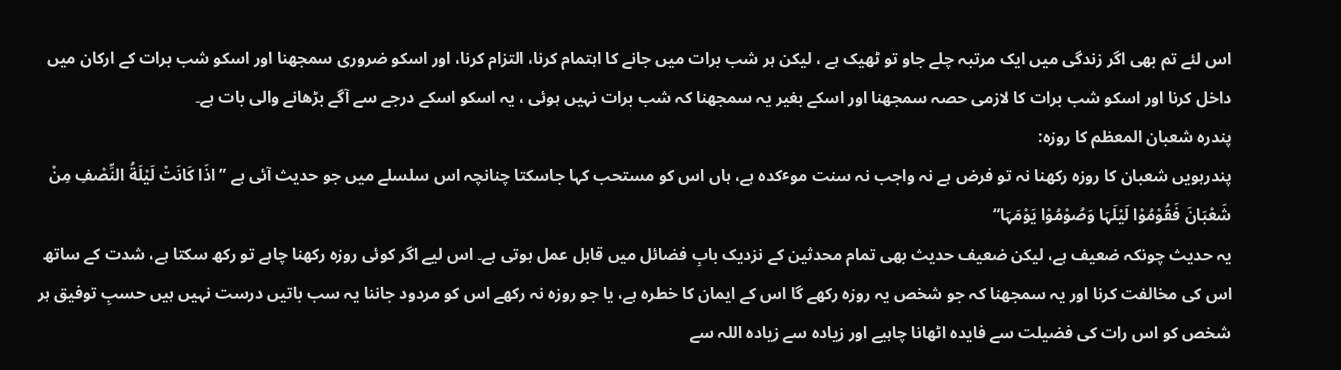اس لئے تم بھی اگر زندگی میں ایک مرتبہ چلے جاو تو ٹھیک ہے ، لیکن ہر شب برات میں جانے کا اہتمام کرنا، التزام کرنا، اور اسکو ضروری سمجھنا اور اسکو شب برات کے ارکان میں داخل کرنا اور اسکو شب برات کا لازمی حصہ سمجھنا اور اسکے بغیر یہ سمجھنا کہ شب برات نہیں ہوئی ، یہ اسکو اسکے درجے سے آگے بڑھانے والی بات ہے۔
پندرہ شعبان المعظم کا روزہ:
پندرہویں شعبان کا روزہ رکھنا نہ تو فرض ہے نہ واجب نہ سنت موٴکدہ ہے، ہاں اس کو مستحب کہا جاسکتا چنانچہ اس سلسلے میں جو حدیث آئی ہے ”اذَا کَانَتْ لَیْلَةُ النِّصْفِ مِنْ شَعْبَانَ فَقُوْمُوْا لَیْلَہَا وَصُوْمُوْا یَوْمَہَا“
یہ حدیث چونکہ ضعیف ہے، لیکن ضعیف حدیث بھی تمام محدثین کے نزدیک بابِ فضائل میں قابل عمل ہوتی ہے۔ اس لیے اگر کوئی روزہ رکھنا چاہے تو رکھ سکتا ہے، شدت کے ساتھ اس کی مخالفت کرنا اور یہ سمجھنا کہ جو شخص یہ روزہ رکھے گا اس کے ایمان کا خطرہ ہے، یا جو روزہ نہ رکھے اس کو مردود جاننا یہ سب باتیں درست نہیں ہیں حسبِ توفیق ہر شخص کو اس رات کی فضیلت سے فایدہ اٹھانا چاہیے اور زیادہ سے زیادہ اللہ سے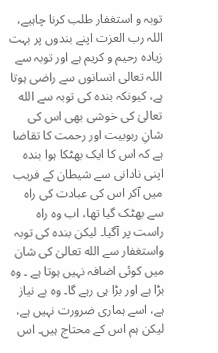توبہ و استغفار طلب کرنا چاہیے، اللہ رب العزت اپنے بندوں پر بہت زیادہ رحیم و کریم ہے اور توبہ سے اللہ تعالی انسانوں سے راضی ہوتا ہے، کیونکہ بندہ کی توبہ سے الله تعالیٰ کی خوشی بھی اس کی شانِ ربوبیت اور رحمت کا تقاضا ہے کہ اس کا ایک بھٹکا ہوا بندہ اپنی نادانی سے شیطان کے فریب میں آکر اس کی عبادت کی راہ سے بھٹک گیا تھا، اب وہ راہ راست پر آگیا۔ لیکن بندہ کی توبہ واستغفار سے الله تعالیٰ کی شان میں کوئی اضافہ نہیں ہوتا ہے ۔ وہ بڑا ہے اور بڑا ہی رہے گا۔ وہ بے نیاز ہے، اسے ہماری ضرورت نہیں ہے، لیکن ہم اس کے محتاج ہیں۔ اس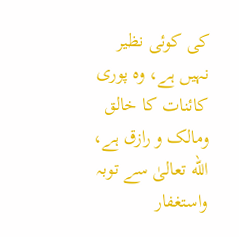کی کوئی نظیر نہیں ہے، وہ پوری کائنات کا خالق ومالک و رازق ہے، الله تعالیٰ سے توبہ واستغفار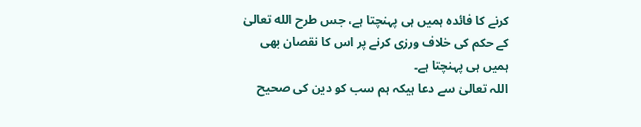کرنے کا فائدہ ہمیں ہی پہنچتا ہے، جس طرح الله تعالیٰ کے حکم کی خلاف ورزی کرنے پر اس کا نقصان بھی ہمیں ہی پہنچتا ہے۔
اللہ تعالیٰ سے دعا ہیکہ ہم سب کو دین کی صحیح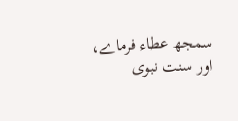سمجھ عطاء فرماے، اور سنت نبوی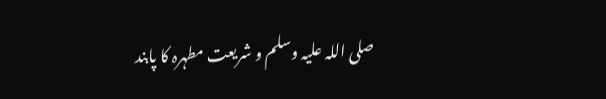صلی اللہ علیہ وسلم و شریعت مطہرہ کا پابند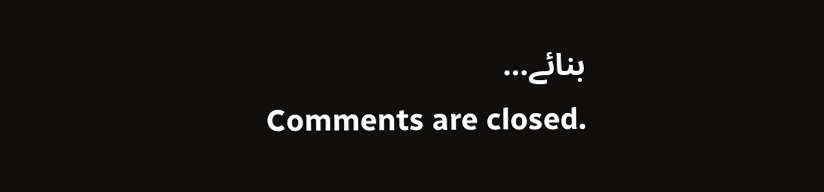بنائے…
Comments are closed.